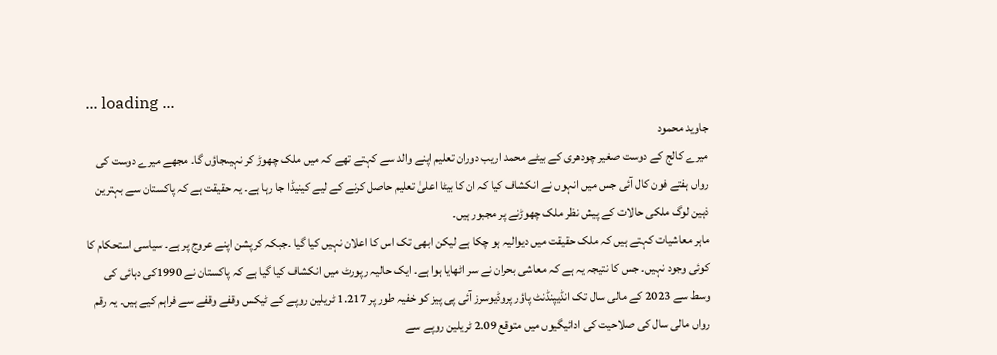... loading ...
جاوید محمود
میرے کالج کے دوست صغیر چودھری کے بیٹے محمد اریب دوران تعلیم اپنے والد سے کہتے تھے کہ میں ملک چھوڑ کر نہیںجاؤں گا۔ مجھے میرے دوست کی رواں ہفتے فون کال آئی جس میں انہوں نے انکشاف کیا کہ ان کا بیٹا اعلیٰ تعلیم حاصل کرنے کے لیے کینیڈا جا رہا ہے۔ یہ حقیقت ہے کہ پاکستان سے بہترین ذہین لوگ ملکی حالات کے پیش نظر ملک چھوڑنے پر مجبور ہیں۔
ماہر معاشیات کہتے ہیں کہ ملک حقیقت میں دیوالیہ ہو چکا ہے لیکن ابھی تک اس کا اعلان نہیں کیا گیا ۔جبکہ کرپشن اپنے عروج پر ہے۔ سیاسی استحکام کا کوئی وجود نہیں۔ جس کا نتیجہ یہ ہے کہ معاشی بحران نے سر اٹھایا ہوا ہے۔ ایک حالیہ رپورٹ میں انکشاف کیا گیا ہے کہ پاکستان نے 1990کی دہائی کی وسط سے 2023 کے مالی سال تک انڈیپنڈنٹ پاؤر پروڈیوسرز آئی پی پیز کو خفیہ طور پر 1.217 ٹریلین روپے کے ٹیکس وقفے وقفے سے فراہم کیے ہیں۔ یہ رقم رواں مالی سال کی صلاحیت کی ادائیگیوں میں متوقع 2.09 ٹریلین روپے سے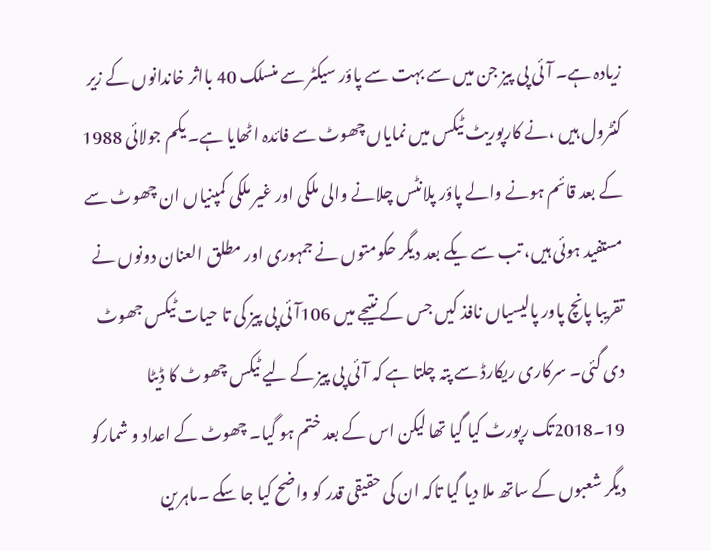زیادہ ہے۔ آئی پی پیز جن میں سے بہت سے پاؤر سیکٹر سے منسلک 40 بااثر خاندانوں کے زیر کنٹرول ہیں ،نے کارپوریٹ ٹیکس میں نمایاں چھوٹ سے فائدہ اٹھایا ہے۔ یکم جولائی 1988 کے بعد قائم ہونے والے پاؤر پلانٹس چلانے والی ملکی اور غیر ملکی کمپنیاں ان چھوٹ سے مستفید ہوئی ہیں، تب سے یکے بعد دیگر حکومتوں نے جمہوری اور مطلق العنان دونوں نے تقریبا پانچ پاور پالیسیاں نافذ کیں جس کے نتیجے میں 106آئی پی پیز کی تا حیات ٹیکس جھوٹ دی گئی۔ سرکاری ریکارڈ سے پتہ چلتا ہے کہ آئی پی پیز کے لیے ٹیکس چھوٹ کا ڈیٹا 19۔2018تک رپورٹ کیا گیا تھا لیکن اس کے بعد ختم ہو گیا۔ چھوٹ کے اعداد و شمارکو دیگر شعبوں کے ساتھ ملا دیا گیا تاکہ ان کی حقیقی قدر کو واضح کیا جا سکے ۔ماہرین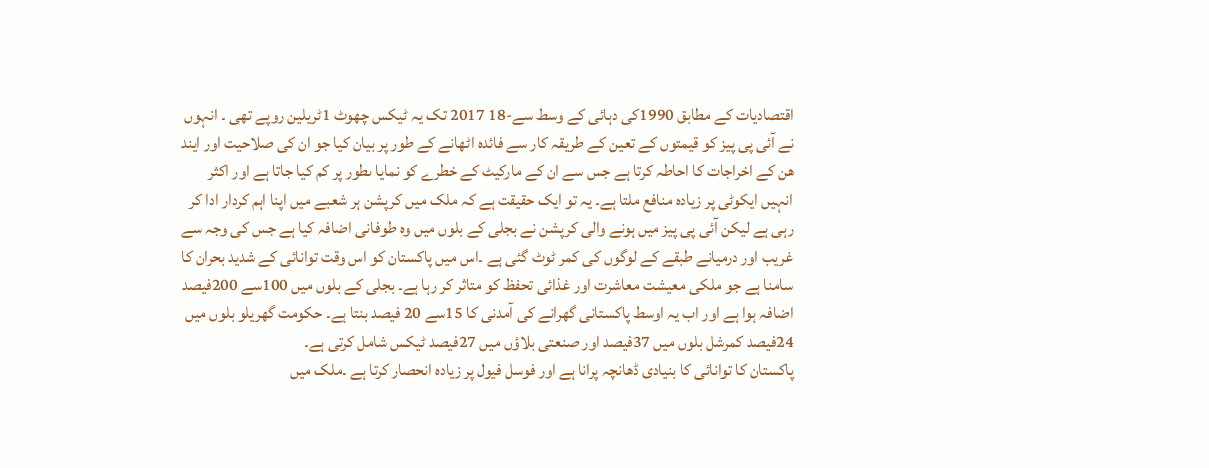اقتصادیات کے مطابق 1990کی دہائی کے وسط سے-18 2017 تک یہ ٹیکس چھوٹ 1ٹریلین روپے تھی ۔ انہوں نے آئی پی پیز کو قیمتوں کے تعین کے طریقہ کار سے فائدہ اٹھانے کے طور پر بیان کیا جو ان کی صلاحیت اور ایند ھن کے اخراجات کا احاطہ کرتا ہے جس سے ان کے مارکیٹ کے خطرے کو نمایا ںطور پر کم کیا جاتا ہے اور اکثر انہیں ایکوٹی پر زیادہ منافع ملتا ہے۔ یہ تو ایک حقیقت ہے کہ ملک میں کرپشن ہر شعبے میں اپنا اہم کردار ادا کر رہی ہے لیکن آئی پی پیز میں ہونے والی کرپشن نے بجلی کے بلوں میں وہ طوفانی اضافہ کیا ہے جس کی وجہ سے غریب اور درمیانے طبقے کے لوگوں کی کمر ٹوٹ گئی ہے ۔اس میں پاکستان کو اس وقت توانائی کے شدید بحران کا سامنا ہے جو ملکی معیشت معاشرت اور غذائی تحفظ کو متاثر کر رہا ہے۔ بجلی کے بلوں میں 100سے 200فیصد اضافہ ہوا ہے اور اب یہ اوسط پاکستانی گھرانے کی آمدنی کا 15سے 20 فیصد بنتا ہے۔ حکومت گھریلو بلوں میں 24فیصد کمرشل بلوں میں 37فیصد اور صنعتی بلاؤں میں 27فیصد ٹیکس شامل کرتی ہے۔
پاکستان کا توانائی کا بنیادی ڈھانچہ پرانا ہے اور فوسل فیول پر زیادہ انحصار کرتا ہے ۔ملک میں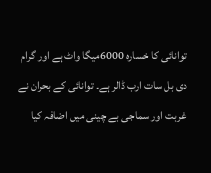توانائی کا خسارہ 6000میگا واٹ ہے اور گرام دی بل سات ارب ڈالر ہے۔ توانائی کے بحران نے غربت اور سماجی بے چینی میں اضافہ کیا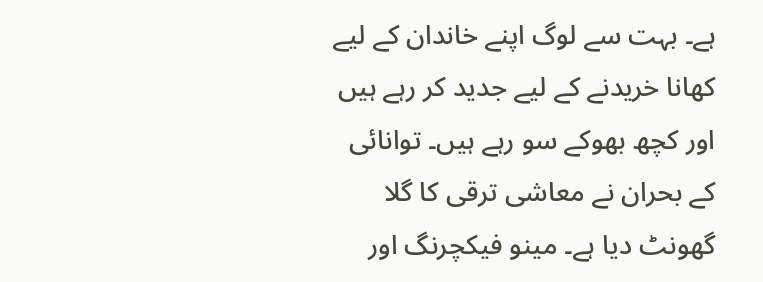ہے۔ بہت سے لوگ اپنے خاندان کے لیے کھانا خریدنے کے لیے جدید کر رہے ہیں اور کچھ بھوکے سو رہے ہیں۔ توانائی کے بحران نے معاشی ترقی کا گلا گھونٹ دیا ہے۔ مینو فیکچرنگ اور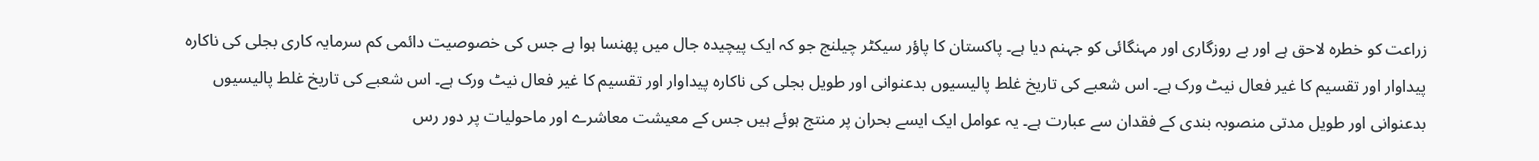زراعت کو خطرہ لاحق ہے اور بے روزگاری اور مہنگائی کو جہنم دیا ہے۔ پاکستان کا پاؤر سیکٹر چیلنج جو کہ ایک پیچیدہ جال میں پھنسا ہوا ہے جس کی خصوصیت دائمی کم سرمایہ کاری بجلی کی ناکارہ پیداوار اور تقسیم کا غیر فعال نیٹ ورک ہے۔ اس شعبے کی تاریخ غلط پالیسیوں بدعنوانی اور طویل بجلی کی ناکارہ پیداوار اور تقسیم کا غیر فعال نیٹ ورک ہے۔ اس شعبے کی تاریخ غلط پالیسیوں بدعنوانی اور طویل مدتی منصوبہ بندی کے فقدان سے عبارت ہے۔ یہ عوامل ایک ایسے بحران پر منتج ہوئے ہیں جس کے معیشت معاشرے اور ماحولیات پر دور رس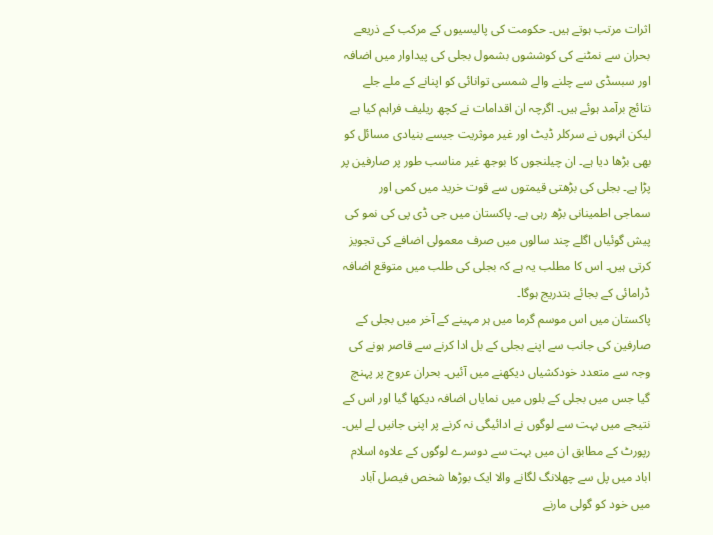اثرات مرتب ہوتے ہیں۔ حکومت کی پالیسیوں کے مرکب کے ذریعے بحران سے نمٹنے کی کوششوں بشمول بجلی کی پیداوار میں اضافہ اور سبسڈی سے چلنے والے شمسی توانائی کو اپنانے کے ملے جلے نتائج برآمد ہوئے ہیں۔ اگرچہ ان اقدامات نے کچھ ریلیف فراہم کیا ہے لیکن انہوں نے سرکلر ڈیٹ اور غیر موثریت جیسے بنیادی مسائل کو بھی بڑھا دیا ہے۔ ان چیلنجوں کا بوجھ غیر مناسب طور پر صارفین پر پڑا ہے۔ بجلی کی بڑھتی قیمتوں سے قوت خرید میں کمی اور سماجی اطمینانی بڑھ رہی ہے۔ پاکستان میں جی ڈی پی کی نمو کی پیش گوئیاں اگلے چند سالوں میں صرف معمولی اضافے کی تجویز کرتی ہیں۔ اس کا مطلب یہ ہے کہ بجلی کی طلب میں متوقع اضافہ ڈرامائی کے بجائے بتدریج ہوگا۔
پاکستان میں اس موسم گرما میں ہر مہینے کے آخر میں بجلی کے صارفین کی جانب سے اپنے بجلی کے بل ادا کرنے سے قاصر ہونے کی وجہ سے متعدد خودکشیاں دیکھنے میں آئیں۔ بحران عروج پر پہنچ گیا جس میں بجلی کے بلوں میں نمایاں اضافہ دیکھا گیا اور اس کے نتیجے میں بہت سے لوگوں نے ادائیگی نہ کرنے پر اپنی جانیں لے لیں۔ رپورٹ کے مطابق ان میں بہت سے دوسرے لوگوں کے علاوہ اسلام اباد میں پل سے چھلانگ لگانے والا ایک بوڑھا شخص فیصل آباد میں خود کو گولی مارنے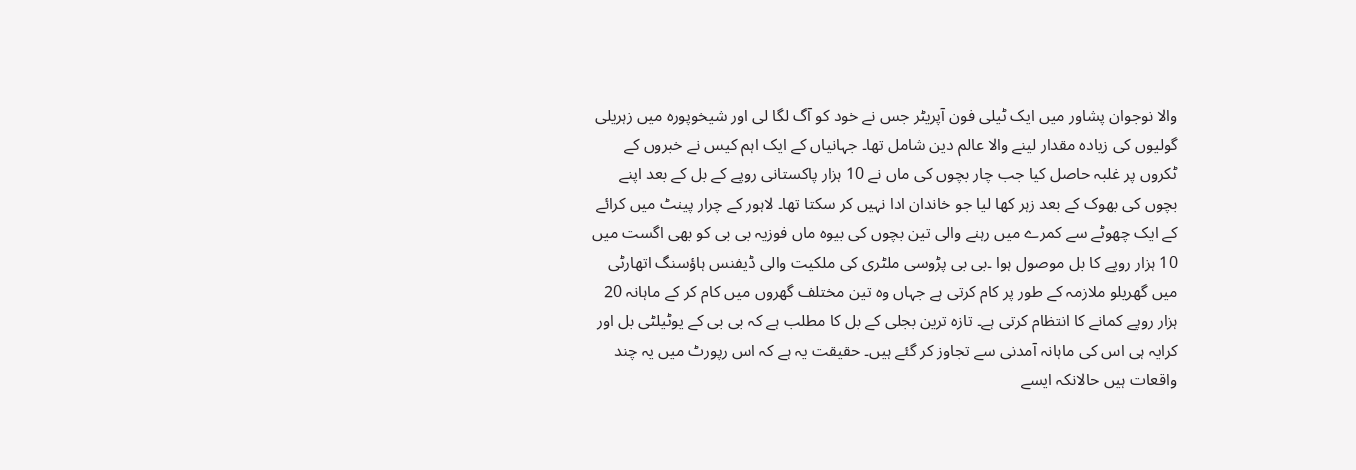والا نوجوان پشاور میں ایک ٹیلی فون آپریٹر جس نے خود کو آگ لگا لی اور شیخوپورہ میں زہریلی گولیوں کی زیادہ مقدار لینے والا عالم دین شامل تھا۔ جہانیاں کے ایک اہم کیس نے خبروں کے ٹکروں پر غلبہ حاصل کیا جب چار بچوں کی ماں نے 10 ہزار پاکستانی روپے کے بل کے بعد اپنے بچوں کی بھوک کے بعد زہر کھا لیا جو خاندان ادا نہیں کر سکتا تھا۔ لاہور کے چرار پینٹ میں کرائے کے ایک چھوٹے سے کمرے میں رہنے والی تین بچوں کی بیوہ ماں فوزیہ بی بی کو بھی اگست میں 10 ہزار روپے کا بل موصول ہوا ۔بی بی پڑوسی ملٹری کی ملکیت والی ڈیفنس ہاؤسنگ اتھارٹی میں گھریلو ملازمہ کے طور پر کام کرتی ہے جہاں وہ تین مختلف گھروں میں کام کر کے ماہانہ 20 ہزار روپے کمانے کا انتظام کرتی ہے۔ تازہ ترین بجلی کے بل کا مطلب ہے کہ بی بی کے یوٹیلٹی بل اور کرایہ ہی اس کی ماہانہ آمدنی سے تجاوز کر گئے ہیں۔ حقیقت یہ ہے کہ اس رپورٹ میں یہ چند واقعات ہیں حالانکہ ایسے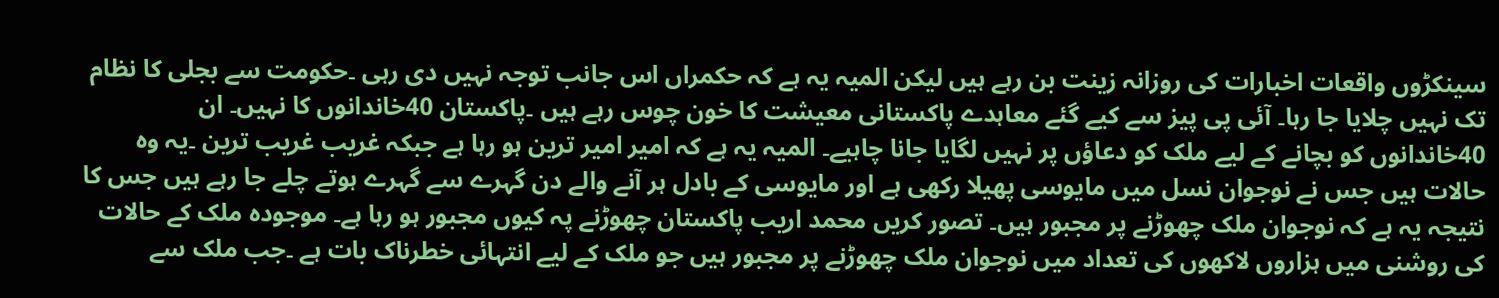سینکڑوں واقعات اخبارات کی روزانہ زینت بن رہے ہیں لیکن المیہ یہ ہے کہ حکمراں اس جانب توجہ نہیں دی رہی ۔حکومت سے بجلی کا نظام تک نہیں چلایا جا رہا۔ آئی پی پیز سے کیے گئے معاہدے پاکستانی معیشت کا خون چوس رہے ہیں ۔پاکستان 40خاندانوں کا نہیں۔ ان 40خاندانوں کو بچانے کے لیے ملک کو دعاؤں پر نہیں لگایا جانا چاہیے۔ المیہ یہ ہے کہ امیر امیر ترین ہو رہا ہے جبکہ غریب غریب ترین ۔یہ وہ حالات ہیں جس نے نوجوان نسل میں مایوسی پھیلا رکھی ہے اور مایوسی کے بادل ہر آنے والے دن گہرے سے گہرے ہوتے چلے جا رہے ہیں جس کا نتیجہ یہ ہے کہ نوجوان ملک چھوڑنے پر مجبور ہیں۔ تصور کریں محمد اریب پاکستان چھوڑنے پہ کیوں مجبور ہو رہا ہے۔ موجودہ ملک کے حالات کی روشنی میں ہزاروں لاکھوں کی تعداد میں نوجوان ملک چھوڑنے پر مجبور ہیں جو ملک کے لیے انتہائی خطرناک بات ہے ۔جب ملک سے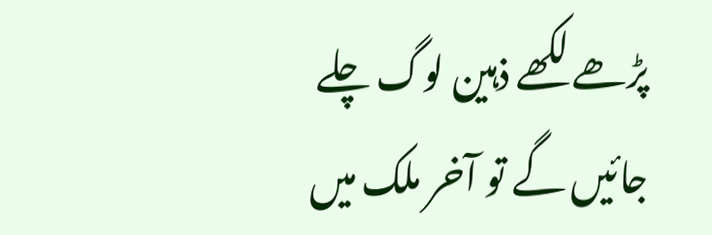پڑھے لکھے ذہین لوگ چلے جائیں گے تو آخر ملک میں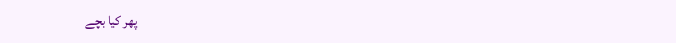پھر کیا بچے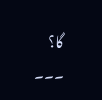گا؟
۔۔۔